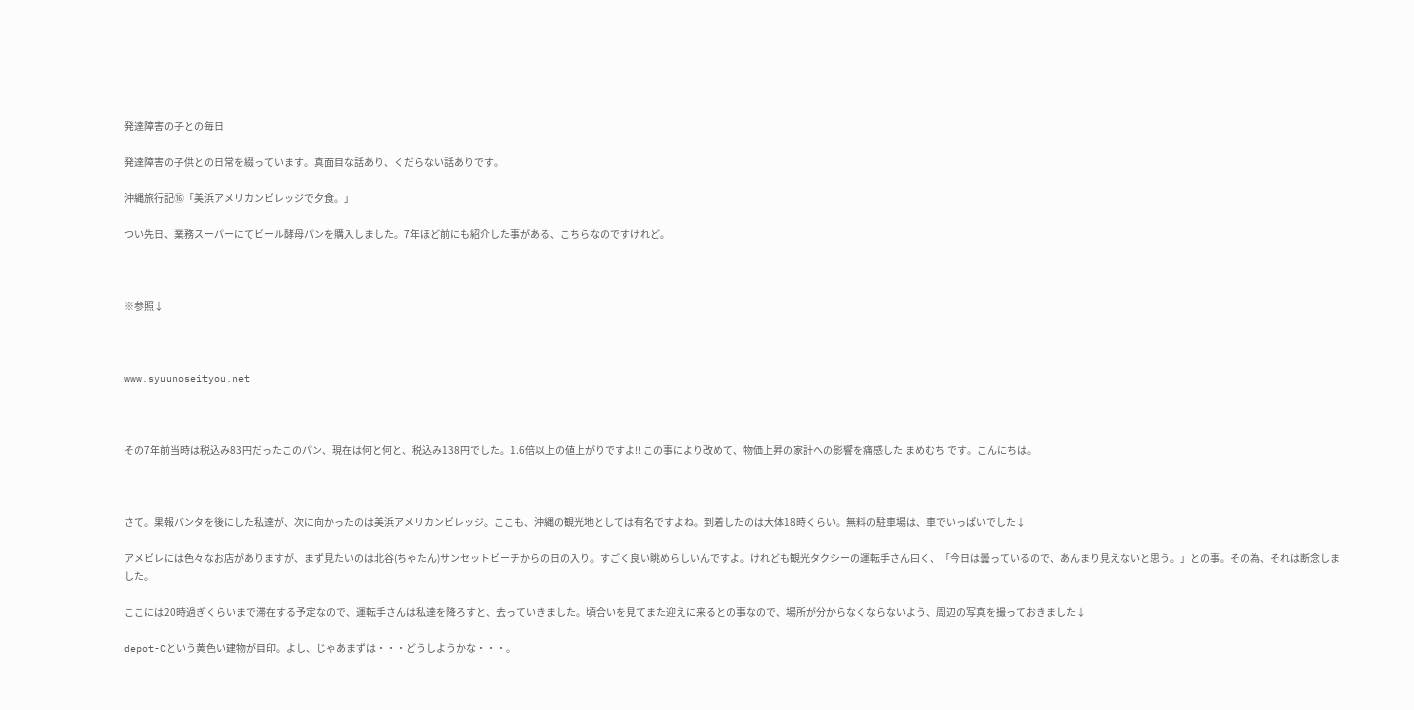発達障害の子との毎日

発達障害の子供との日常を綴っています。真面目な話あり、くだらない話ありです。

沖縄旅行記⑯「美浜アメリカンビレッジで夕食。」

つい先日、業務スーパーにてビール酵母パンを購入しました。7年ほど前にも紹介した事がある、こちらなのですけれど。



※参照↓



www.syuunoseityou.net



その7年前当時は税込み83円だったこのパン、現在は何と何と、税込み138円でした。1.6倍以上の値上がりですよ!! この事により改めて、物価上昇の家計への影響を痛感した まめむち です。こんにちは。



さて。果報バンタを後にした私達が、次に向かったのは美浜アメリカンビレッジ。ここも、沖縄の観光地としては有名ですよね。到着したのは大体18時くらい。無料の駐車場は、車でいっぱいでした↓

アメビレには色々なお店がありますが、まず見たいのは北谷(ちゃたん)サンセットビーチからの日の入り。すごく良い眺めらしいんですよ。けれども観光タクシーの運転手さん曰く、「今日は曇っているので、あんまり見えないと思う。」との事。その為、それは断念しました。

ここには20時過ぎくらいまで滞在する予定なので、運転手さんは私達を降ろすと、去っていきました。頃合いを見てまた迎えに来るとの事なので、場所が分からなくならないよう、周辺の写真を撮っておきました↓

depot-Cという黄色い建物が目印。よし、じゃあまずは・・・どうしようかな・・・。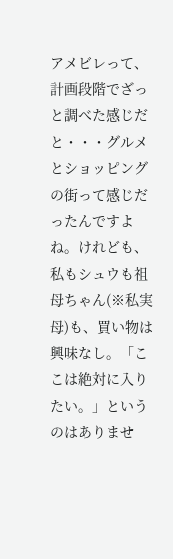アメビレって、計画段階でざっと調べた感じだと・・・グルメとショッピングの街って感じだったんですよね。けれども、私もシュウも祖母ちゃん(※私実母)も、買い物は興味なし。「ここは絶対に入りたい。」というのはありませ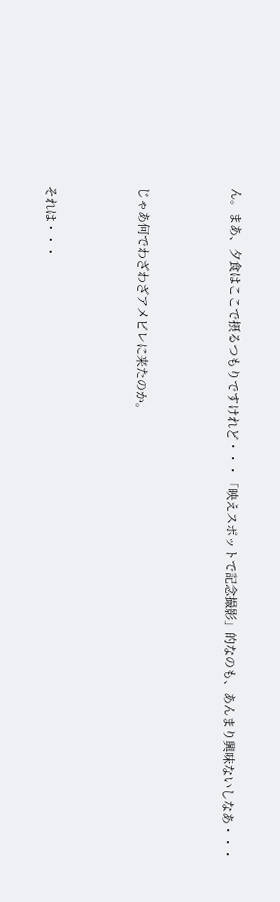ん。まあ、夕食はここで摂るつもりですけれど・・・「映えスポットで記念撮影」的なのも、あんまり興味ないしなあ・・・



じゃあ何でわざわざアメビレに来たのか。



それは・・・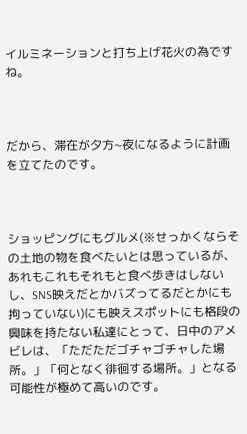イルミネーションと打ち上げ花火の為ですね。



だから、滞在が夕方~夜になるように計画を立てたのです。



ショッピングにもグルメ(※せっかくならその土地の物を食べたいとは思っているが、あれもこれもそれもと食べ歩きはしないし、SNS映えだとかバズってるだとかにも拘っていない)にも映えスポットにも格段の興味を持たない私達にとって、日中のアメビレは、「ただただゴチャゴチャした場所。」「何となく徘徊する場所。」となる可能性が極めて高いのです。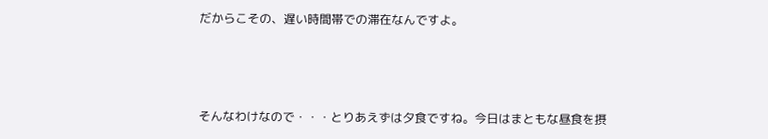だからこその、遅い時間帯での滞在なんですよ。



そんなわけなので・・・とりあえずは夕食ですね。今日はまともな昼食を摂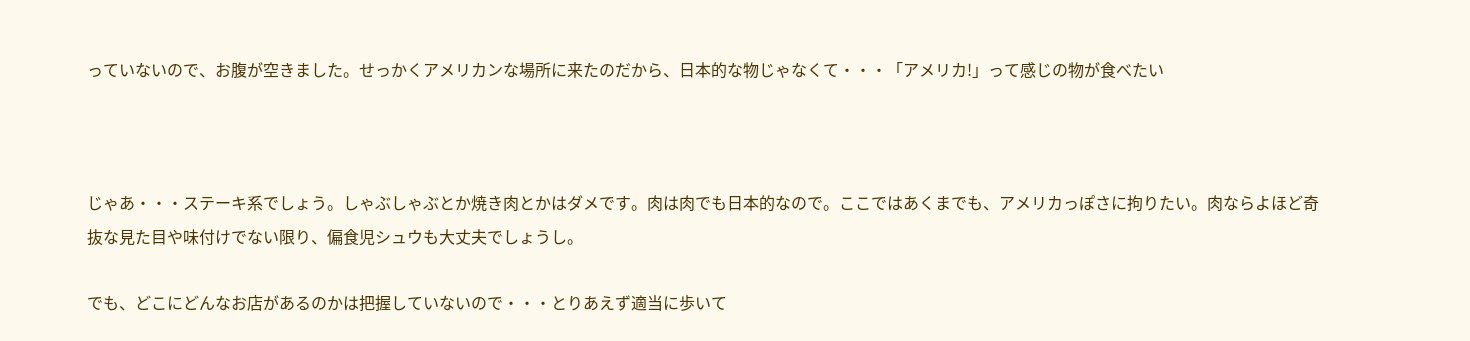っていないので、お腹が空きました。せっかくアメリカンな場所に来たのだから、日本的な物じゃなくて・・・「アメリカ!」って感じの物が食べたい



じゃあ・・・ステーキ系でしょう。しゃぶしゃぶとか焼き肉とかはダメです。肉は肉でも日本的なので。ここではあくまでも、アメリカっぽさに拘りたい。肉ならよほど奇抜な見た目や味付けでない限り、偏食児シュウも大丈夫でしょうし。

でも、どこにどんなお店があるのかは把握していないので・・・とりあえず適当に歩いて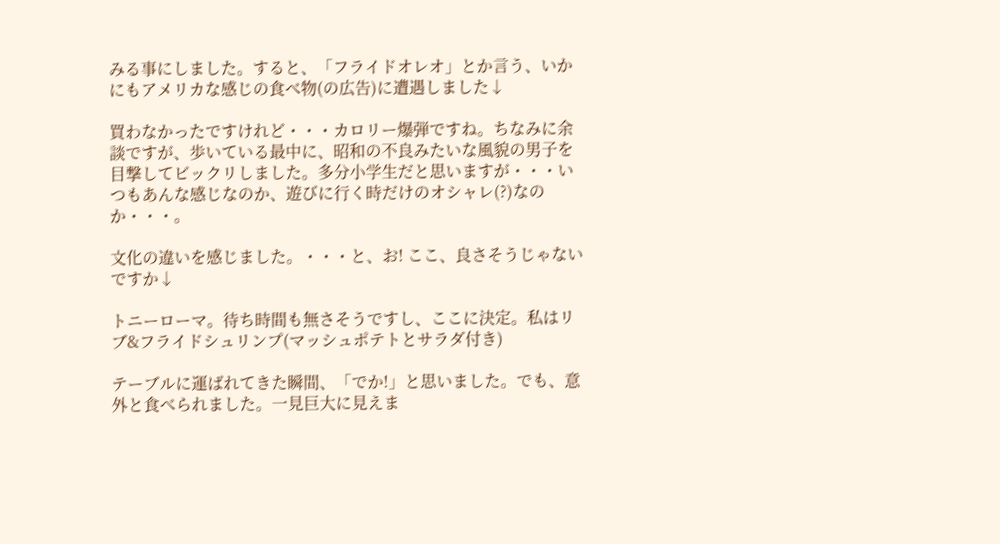みる事にしました。すると、「フライドオレオ」とか言う、いかにもアメリカな感じの食べ物(の広告)に遭遇しました↓

買わなかったですけれど・・・カロリー爆弾ですね。ちなみに余談ですが、歩いている最中に、昭和の不良みたいな風貌の男子を目撃してビックリしました。多分小学生だと思いますが・・・いつもあんな感じなのか、遊びに行く時だけのオシャレ(?)なのか・・・。

文化の違いを感じました。・・・と、お! ここ、良さそうじゃないですか↓

トニーローマ。待ち時間も無さそうですし、ここに決定。私はリブ&フライドシュリンプ(マッシュポテトとサラダ付き)

テーブルに運ばれてきた瞬間、「でか!」と思いました。でも、意外と食べられました。一見巨大に見えま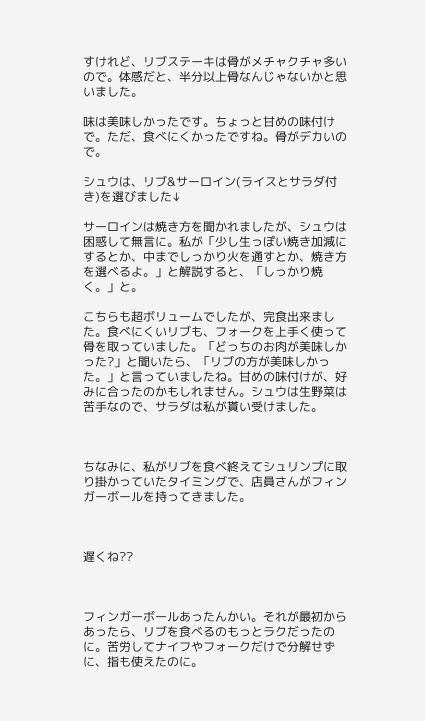すけれど、リブステーキは骨がメチャクチャ多いので。体感だと、半分以上骨なんじゃないかと思いました。

味は美味しかったです。ちょっと甘めの味付けで。ただ、食べにくかったですね。骨がデカいので。

シュウは、リブ&サーロイン(ライスとサラダ付き)を選びました↓

サーロインは焼き方を聞かれましたが、シュウは困惑して無言に。私が「少し生っぽい焼き加減にするとか、中までしっかり火を通すとか、焼き方を選べるよ。」と解説すると、「しっかり焼く。」と。

こちらも超ボリュームでしたが、完食出来ました。食べにくいリブも、フォークを上手く使って骨を取っていました。「どっちのお肉が美味しかった?」と聞いたら、「リブの方が美味しかった。」と言っていましたね。甘めの味付けが、好みに合ったのかもしれません。シュウは生野菜は苦手なので、サラダは私が貰い受けました。



ちなみに、私がリブを食べ終えてシュリンプに取り掛かっていたタイミングで、店員さんがフィンガーボールを持ってきました。



遅くね??



フィンガーボールあったんかい。それが最初からあったら、リブを食べるのもっとラクだったのに。苦労してナイフやフォークだけで分解せずに、指も使えたのに。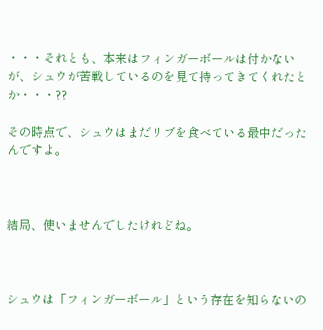・・・それとも、本来はフィンガーボールは付かないが、シュウが苦戦しているのを見て持ってきてくれたとか・・・??

その時点で、シュウはまだリブを食べている最中だったんですよ。



結局、使いませんでしたけれどね。



シュウは「フィンガーボール」という存在を知らないの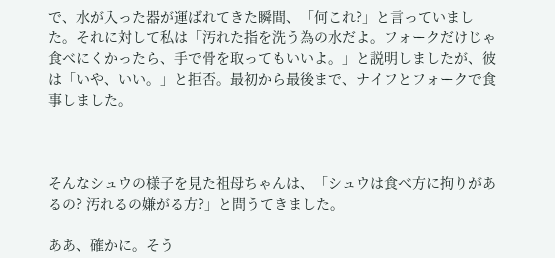で、水が入った器が運ばれてきた瞬間、「何これ?」と言っていました。それに対して私は「汚れた指を洗う為の水だよ。フォークだけじゃ食べにくかったら、手で骨を取ってもいいよ。」と説明しましたが、彼は「いや、いい。」と拒否。最初から最後まで、ナイフとフォークで食事しました。



そんなシュウの様子を見た祖母ちゃんは、「シュウは食べ方に拘りがあるの? 汚れるの嫌がる方?」と問うてきました。

ああ、確かに。そう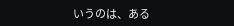いうのは、ある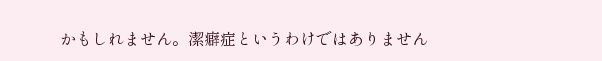かもしれません。潔癖症というわけではありません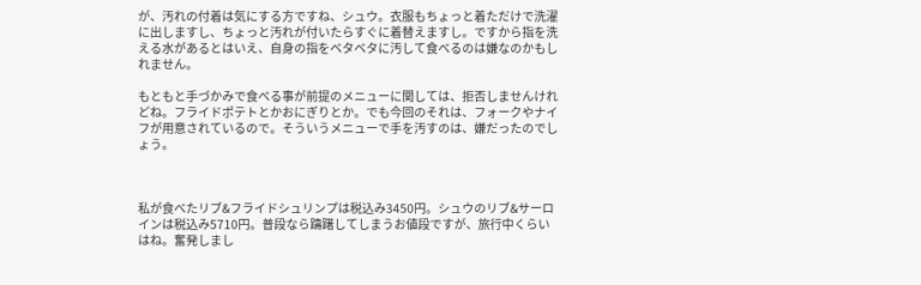が、汚れの付着は気にする方ですね、シュウ。衣服もちょっと着ただけで洗濯に出しますし、ちょっと汚れが付いたらすぐに着替えますし。ですから指を洗える水があるとはいえ、自身の指をベタベタに汚して食べるのは嫌なのかもしれません。

もともと手づかみで食べる事が前提のメニューに関しては、拒否しませんけれどね。フライドポテトとかおにぎりとか。でも今回のそれは、フォークやナイフが用意されているので。そういうメニューで手を汚すのは、嫌だったのでしょう。



私が食べたリブ&フライドシュリンプは税込み3450円。シュウのリブ&サーロインは税込み5710円。普段なら躊躇してしまうお値段ですが、旅行中くらいはね。奮発しまし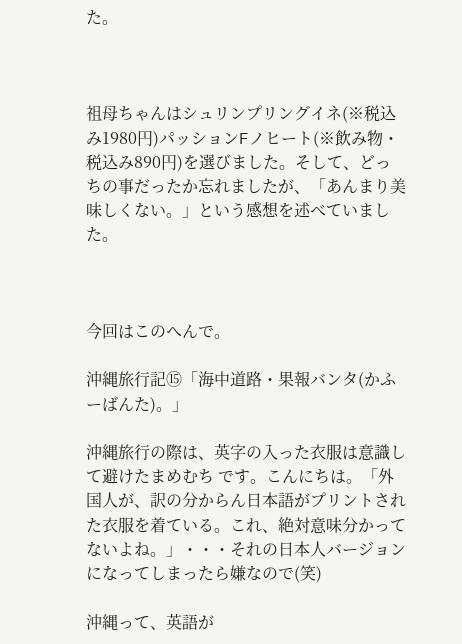た。



祖母ちゃんはシュリンプリングイネ(※税込み1980円)パッションFノヒート(※飲み物・税込み890円)を選びました。そして、どっちの事だったか忘れましたが、「あんまり美味しくない。」という感想を述べていました。



今回はこのへんで。

沖縄旅行記⑮「海中道路・果報バンタ(かふーばんた)。」

沖縄旅行の際は、英字の入った衣服は意識して避けたまめむち です。こんにちは。「外国人が、訳の分からん日本語がプリントされた衣服を着ている。これ、絶対意味分かってないよね。」・・・それの日本人バージョンになってしまったら嫌なので(笑)

沖縄って、英語が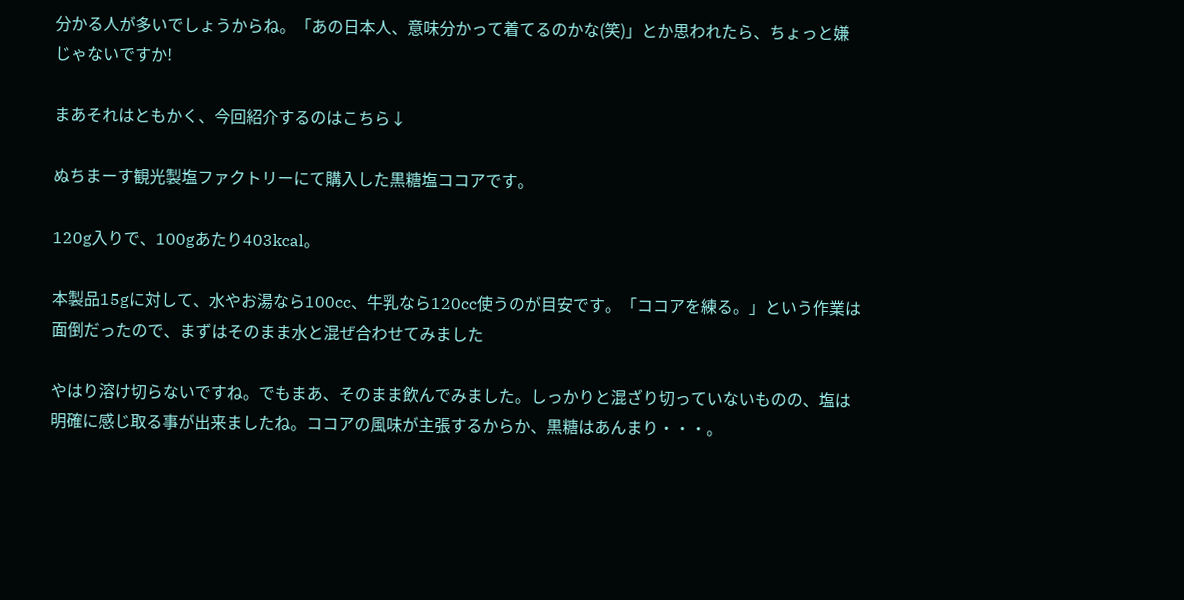分かる人が多いでしょうからね。「あの日本人、意味分かって着てるのかな(笑)」とか思われたら、ちょっと嫌じゃないですか!

まあそれはともかく、今回紹介するのはこちら↓

ぬちまーす観光製塩ファクトリーにて購入した黒糖塩ココアです。

120g入りで、100gあたり403kcal。

本製品15gに対して、水やお湯なら100cc、牛乳なら120cc使うのが目安です。「ココアを練る。」という作業は面倒だったので、まずはそのまま水と混ぜ合わせてみました

やはり溶け切らないですね。でもまあ、そのまま飲んでみました。しっかりと混ざり切っていないものの、塩は明確に感じ取る事が出来ましたね。ココアの風味が主張するからか、黒糖はあんまり・・・。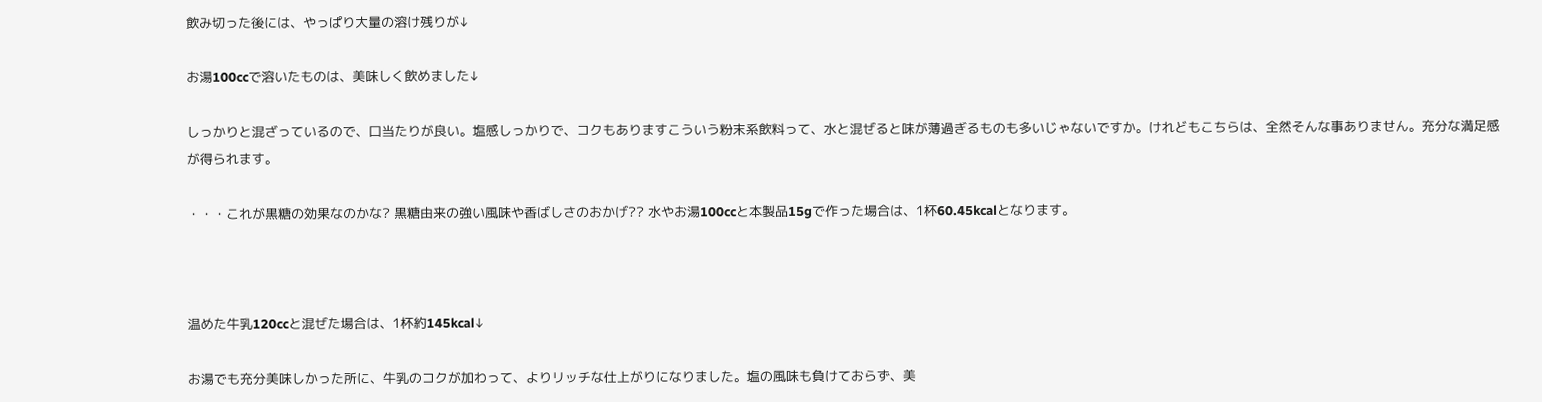飲み切った後には、やっぱり大量の溶け残りが↓

お湯100ccで溶いたものは、美味しく飲めました↓

しっかりと混ざっているので、口当たりが良い。塩感しっかりで、コクもありますこういう粉末系飲料って、水と混ぜると味が薄過ぎるものも多いじゃないですか。けれどもこちらは、全然そんな事ありません。充分な満足感が得られます。

・・・これが黒糖の効果なのかな? 黒糖由来の強い風味や香ばしさのおかげ?? 水やお湯100ccと本製品15gで作った場合は、1杯60.45kcalとなります。



温めた牛乳120ccと混ぜた場合は、1杯約145kcal↓

お湯でも充分美味しかった所に、牛乳のコクが加わって、よりリッチな仕上がりになりました。塩の風味も負けておらず、美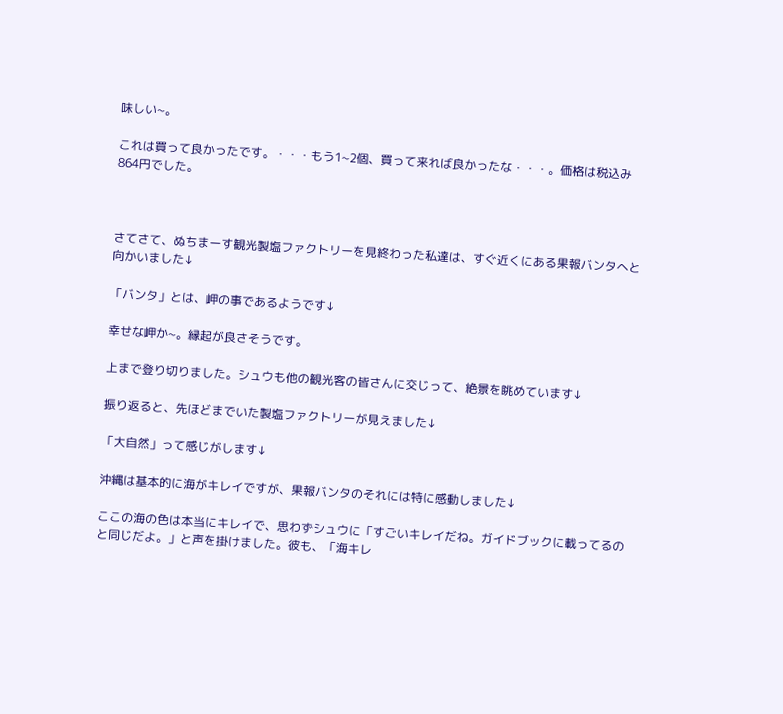味しい~。

これは買って良かったです。・・・もう1~2個、買って来れば良かったな・・・。価格は税込み864円でした。



さてさて、ぬちまーす観光製塩ファクトリーを見終わった私達は、すぐ近くにある果報バンタへと向かいました↓

「バンタ」とは、岬の事であるようです↓

幸せな岬か~。縁起が良さそうです。

上まで登り切りました。シュウも他の観光客の皆さんに交じって、絶景を眺めています↓

振り返ると、先ほどまでいた製塩ファクトリーが見えました↓

「大自然」って感じがします↓

沖縄は基本的に海がキレイですが、果報バンタのそれには特に感動しました↓

ここの海の色は本当にキレイで、思わずシュウに「すごいキレイだね。ガイドブックに載ってるのと同じだよ。」と声を掛けました。彼も、「海キレ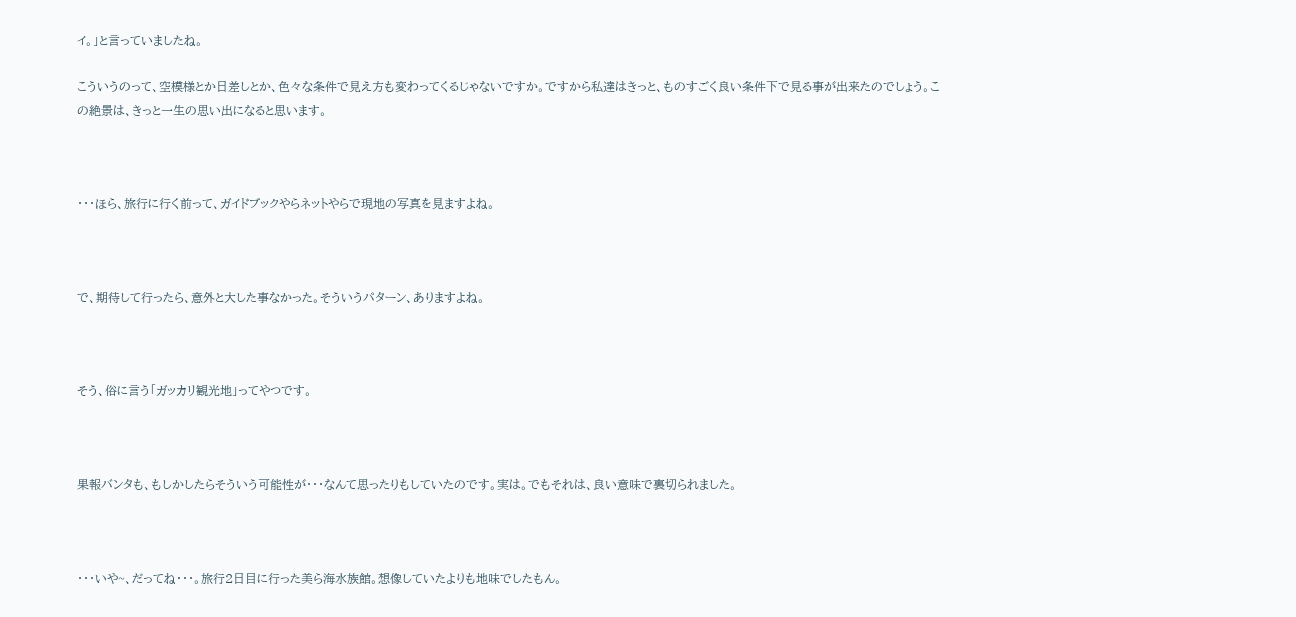イ。」と言っていましたね。

こういうのって、空模様とか日差しとか、色々な条件で見え方も変わってくるじゃないですか。ですから私達はきっと、ものすごく良い条件下で見る事が出来たのでしょう。この絶景は、きっと一生の思い出になると思います。



・・・ほら、旅行に行く前って、ガイドブックやらネットやらで現地の写真を見ますよね。



で、期待して行ったら、意外と大した事なかった。そういうパターン、ありますよね。



そう、俗に言う「ガッカリ観光地」ってやつです。



果報バンタも、もしかしたらそういう可能性が・・・なんて思ったりもしていたのです。実は。でもそれは、良い意味で裏切られました。



・・・いや~、だってね・・・。旅行2日目に行った美ら海水族館。想像していたよりも地味でしたもん。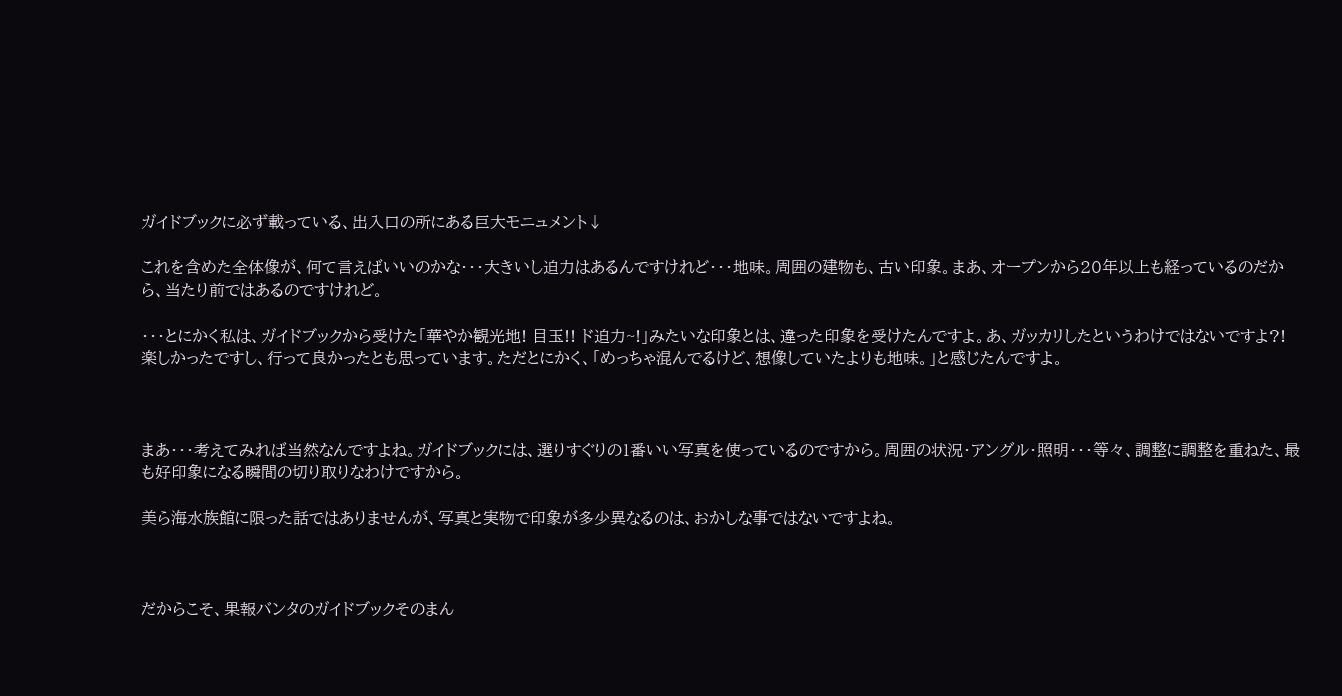ガイドブックに必ず載っている、出入口の所にある巨大モニュメント↓

これを含めた全体像が、何て言えばいいのかな・・・大きいし迫力はあるんですけれど・・・地味。周囲の建物も、古い印象。まあ、オープンから20年以上も経っているのだから、当たり前ではあるのですけれど。

・・・とにかく私は、ガイドブックから受けた「華やか観光地! 目玉!! ド迫力~!」みたいな印象とは、違った印象を受けたんですよ。あ、ガッカリしたというわけではないですよ?! 楽しかったですし、行って良かったとも思っています。ただとにかく、「めっちゃ混んでるけど、想像していたよりも地味。」と感じたんですよ。



まあ・・・考えてみれば当然なんですよね。ガイドブックには、選りすぐりの1番いい写真を使っているのですから。周囲の状況・アングル・照明・・・等々、調整に調整を重ねた、最も好印象になる瞬間の切り取りなわけですから。

美ら海水族館に限った話ではありませんが、写真と実物で印象が多少異なるのは、おかしな事ではないですよね。



だからこそ、果報バンタのガイドブックそのまん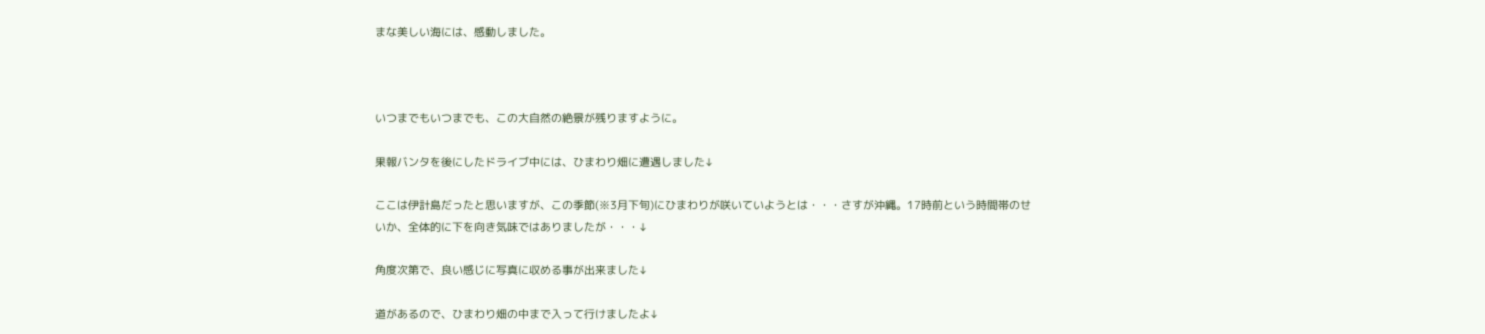まな美しい海には、感動しました。



いつまでもいつまでも、この大自然の絶景が残りますように。

果報バンタを後にしたドライブ中には、ひまわり畑に遭遇しました↓

ここは伊計島だったと思いますが、この季節(※3月下旬)にひまわりが咲いていようとは・・・さすが沖縄。17時前という時間帯のせいか、全体的に下を向き気味ではありましたが・・・↓

角度次第で、良い感じに写真に収める事が出来ました↓

道があるので、ひまわり畑の中まで入って行けましたよ↓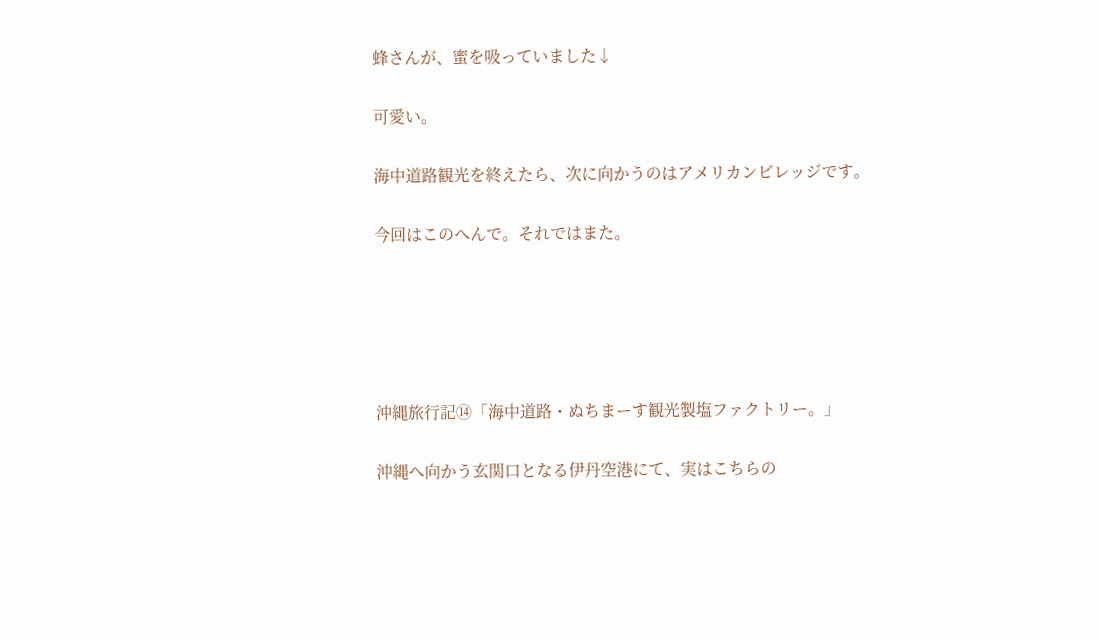蜂さんが、蜜を吸っていました↓

可愛い。

海中道路観光を終えたら、次に向かうのはアメリカンビレッジです。

今回はこのへんで。それではまた。





沖縄旅行記⑭「海中道路・ぬちまーす観光製塩ファクトリー。」

沖縄へ向かう玄関口となる伊丹空港にて、実はこちらの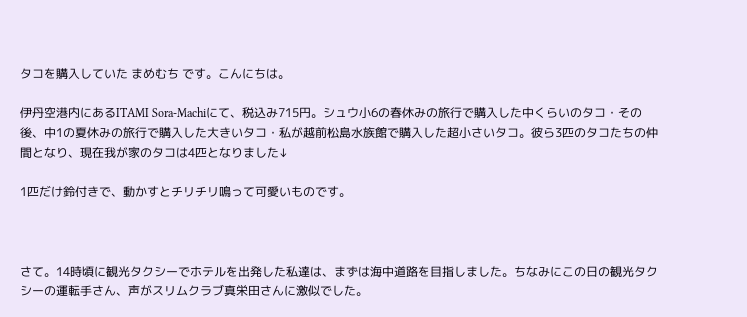タコを購入していた まめむち です。こんにちは。

伊丹空港内にあるITAMI Sora-Machiにて、税込み715円。シュウ小6の春休みの旅行で購入した中くらいのタコ・その後、中1の夏休みの旅行で購入した大きいタコ・私が越前松島水族館で購入した超小さいタコ。彼ら3匹のタコたちの仲間となり、現在我が家のタコは4匹となりました↓

1匹だけ鈴付きで、動かすとチリチリ鳴って可愛いものです。



さて。14時頃に観光タクシーでホテルを出発した私達は、まずは海中道路を目指しました。ちなみにこの日の観光タクシーの運転手さん、声がスリムクラブ真栄田さんに激似でした。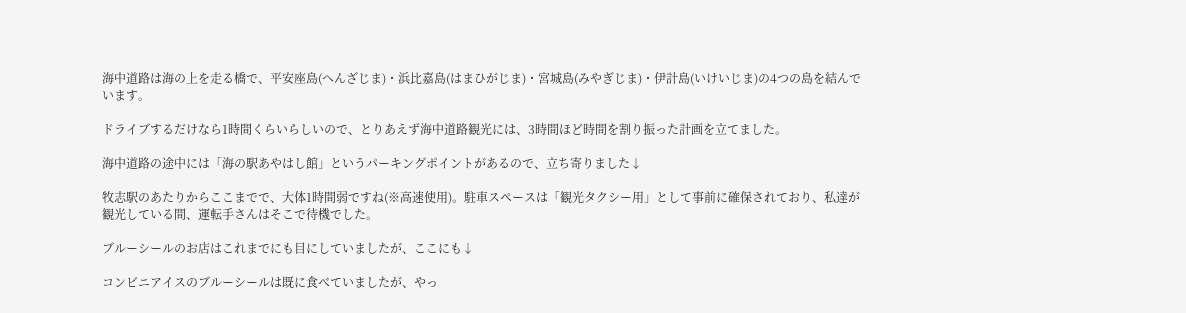海中道路は海の上を走る橋で、平安座島(へんざじま)・浜比嘉島(はまひがじま)・宮城島(みやぎじま)・伊計島(いけいじま)の4つの島を結んでいます。

ドライブするだけなら1時間くらいらしいので、とりあえず海中道路観光には、3時間ほど時間を割り振った計画を立てました。

海中道路の途中には「海の駅あやはし館」というパーキングポイントがあるので、立ち寄りました↓

牧志駅のあたりからここまでで、大体1時間弱ですね(※高速使用)。駐車スペースは「観光タクシー用」として事前に確保されており、私達が観光している間、運転手さんはそこで待機でした。

ブルーシールのお店はこれまでにも目にしていましたが、ここにも↓

コンビニアイスのブルーシールは既に食べていましたが、やっ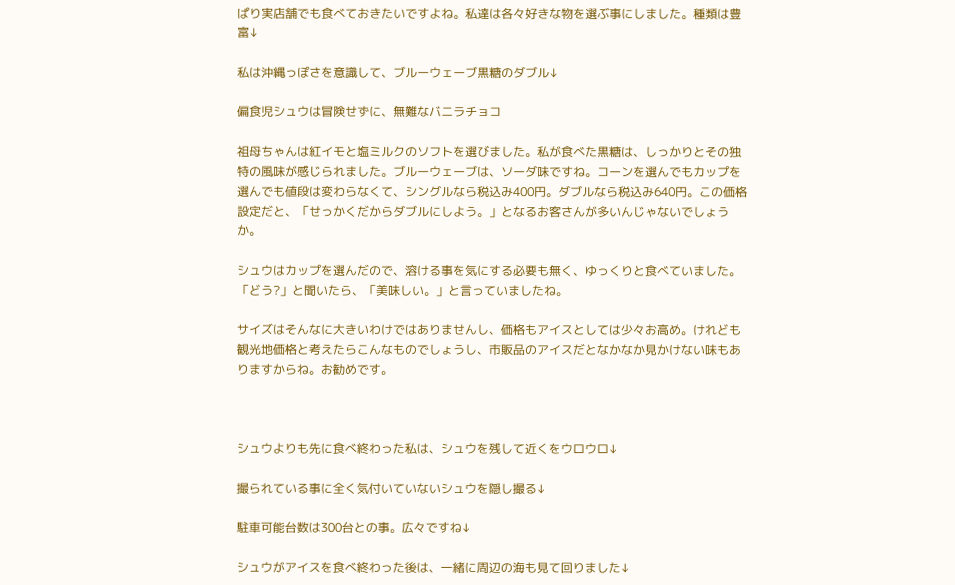ぱり実店舗でも食べておきたいですよね。私達は各々好きな物を選ぶ事にしました。種類は豊富↓

私は沖縄っぽさを意識して、ブルーウェーブ黒糖のダブル↓

偏食児シュウは冒険せずに、無難なバニラチョコ

祖母ちゃんは紅イモと塩ミルクのソフトを選びました。私が食べた黒糖は、しっかりとその独特の風味が感じられました。ブルーウェーブは、ソーダ味ですね。コーンを選んでもカップを選んでも値段は変わらなくて、シングルなら税込み400円。ダブルなら税込み640円。この価格設定だと、「せっかくだからダブルにしよう。」となるお客さんが多いんじゃないでしょうか。

シュウはカップを選んだので、溶ける事を気にする必要も無く、ゆっくりと食べていました。「どう?」と聞いたら、「美味しい。」と言っていましたね。

サイズはそんなに大きいわけではありませんし、価格もアイスとしては少々お高め。けれども観光地価格と考えたらこんなものでしょうし、市販品のアイスだとなかなか見かけない味もありますからね。お勧めです。



シュウよりも先に食べ終わった私は、シュウを残して近くをウロウロ↓

撮られている事に全く気付いていないシュウを隠し撮る↓

駐車可能台数は300台との事。広々ですね↓

シュウがアイスを食べ終わった後は、一緒に周辺の海も見て回りました↓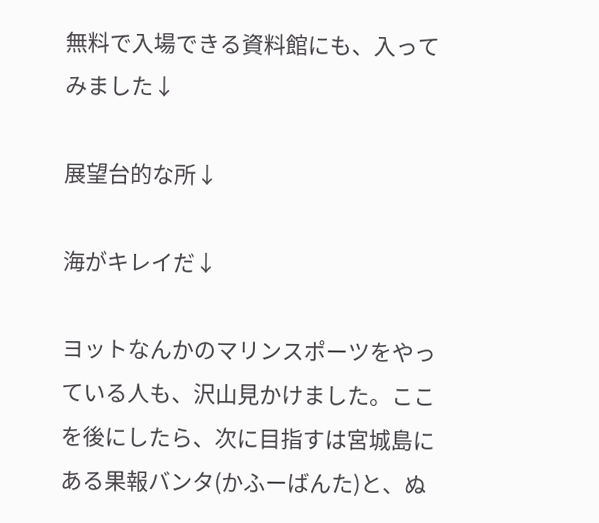無料で入場できる資料館にも、入ってみました↓

展望台的な所↓

海がキレイだ↓

ヨットなんかのマリンスポーツをやっている人も、沢山見かけました。ここを後にしたら、次に目指すは宮城島にある果報バンタ(かふーばんた)と、ぬ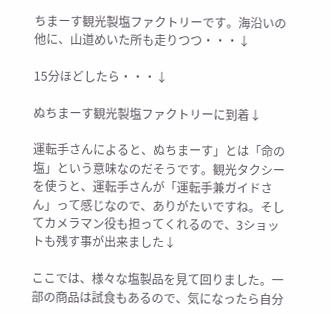ちまーす観光製塩ファクトリーです。海沿いの他に、山道めいた所も走りつつ・・・↓

15分ほどしたら・・・↓

ぬちまーす観光製塩ファクトリーに到着↓

運転手さんによると、ぬちまーす」とは「命の塩」という意味なのだそうです。観光タクシーを使うと、運転手さんが「運転手兼ガイドさん」って感じなので、ありがたいですね。そしてカメラマン役も担ってくれるので、3ショットも残す事が出来ました↓

ここでは、様々な塩製品を見て回りました。一部の商品は試食もあるので、気になったら自分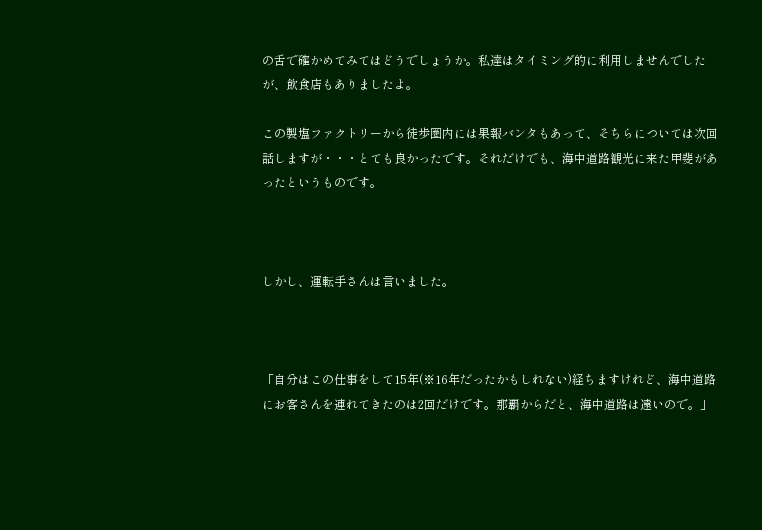の舌で確かめてみてはどうでしょうか。私達はタイミング的に利用しませんでしたが、飲食店もありましたよ。

この製塩ファクトリーから徒歩圏内には果報バンタもあって、そちらについては次回話しますが・・・とても良かったです。それだけでも、海中道路観光に来た甲斐があったというものです。



しかし、運転手さんは言いました。



「自分はこの仕事をして15年(※16年だったかもしれない)経ちますけれど、海中道路にお客さんを連れてきたのは2回だけです。那覇からだと、海中道路は遠いので。」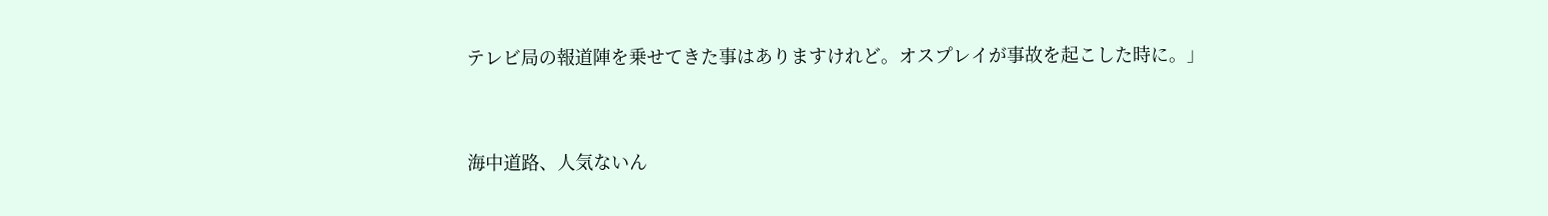テレビ局の報道陣を乗せてきた事はありますけれど。オスプレイが事故を起こした時に。」



海中道路、人気ないん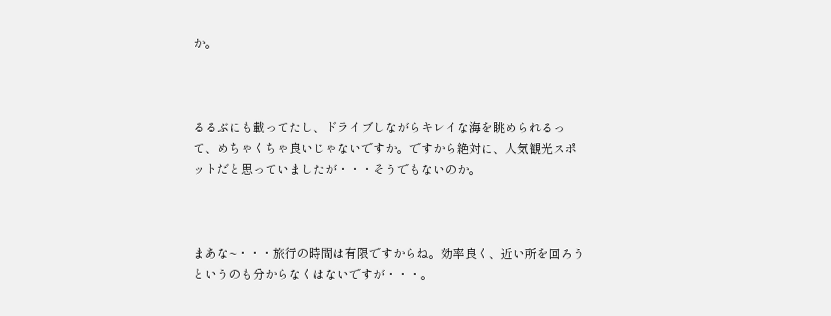か。



るるぶにも載ってたし、ドライブしながらキレイな海を眺められるって、めちゃくちゃ良いじゃないですか。ですから絶対に、人気観光スポットだと思っていましたが・・・そうでもないのか。



まあな~・・・旅行の時間は有限ですからね。効率良く、近い所を回ろうというのも分からなくはないですが・・・。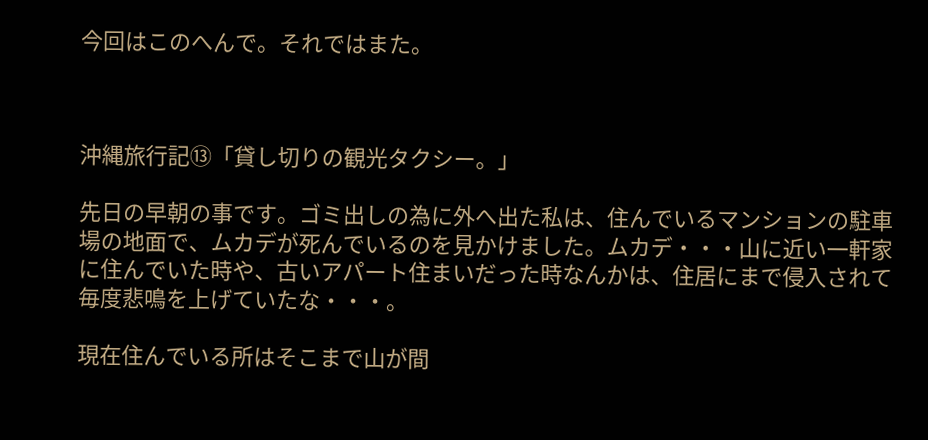今回はこのへんで。それではまた。



沖縄旅行記⑬「貸し切りの観光タクシー。」

先日の早朝の事です。ゴミ出しの為に外へ出た私は、住んでいるマンションの駐車場の地面で、ムカデが死んでいるのを見かけました。ムカデ・・・山に近い一軒家に住んでいた時や、古いアパート住まいだった時なんかは、住居にまで侵入されて毎度悲鳴を上げていたな・・・。

現在住んでいる所はそこまで山が間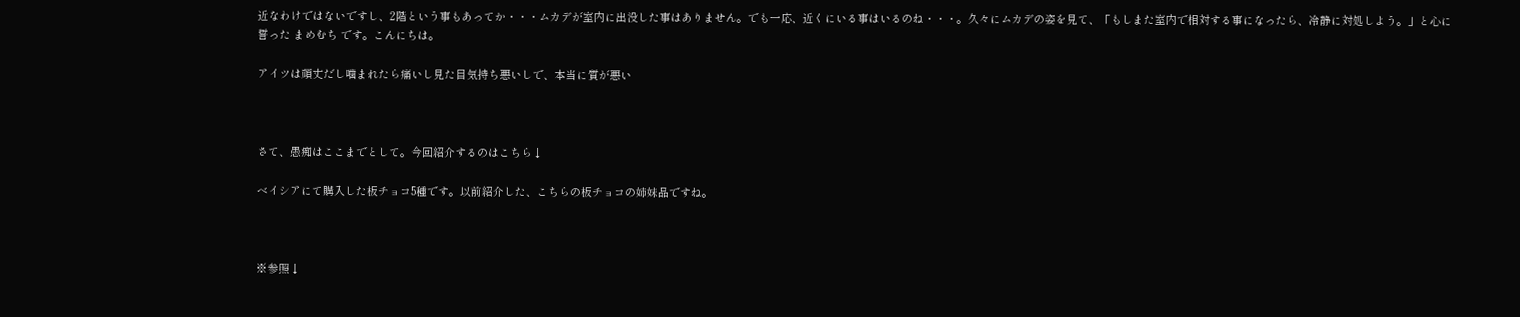近なわけではないですし、2階という事もあってか・・・ムカデが室内に出没した事はありません。でも一応、近くにいる事はいるのね・・・。久々にムカデの姿を見て、「もしまた室内で相対する事になったら、冷静に対処しよう。」と心に誓った まめむち です。こんにちは。

アイツは頑丈だし噛まれたら痛いし見た目気持ち悪いしで、本当に質が悪い



さて、愚痴はここまでとして。今回紹介するのはこちら↓

ベイシアにて購入した板チョコ5種です。以前紹介した、こちらの板チョコの姉妹品ですね。



※参照↓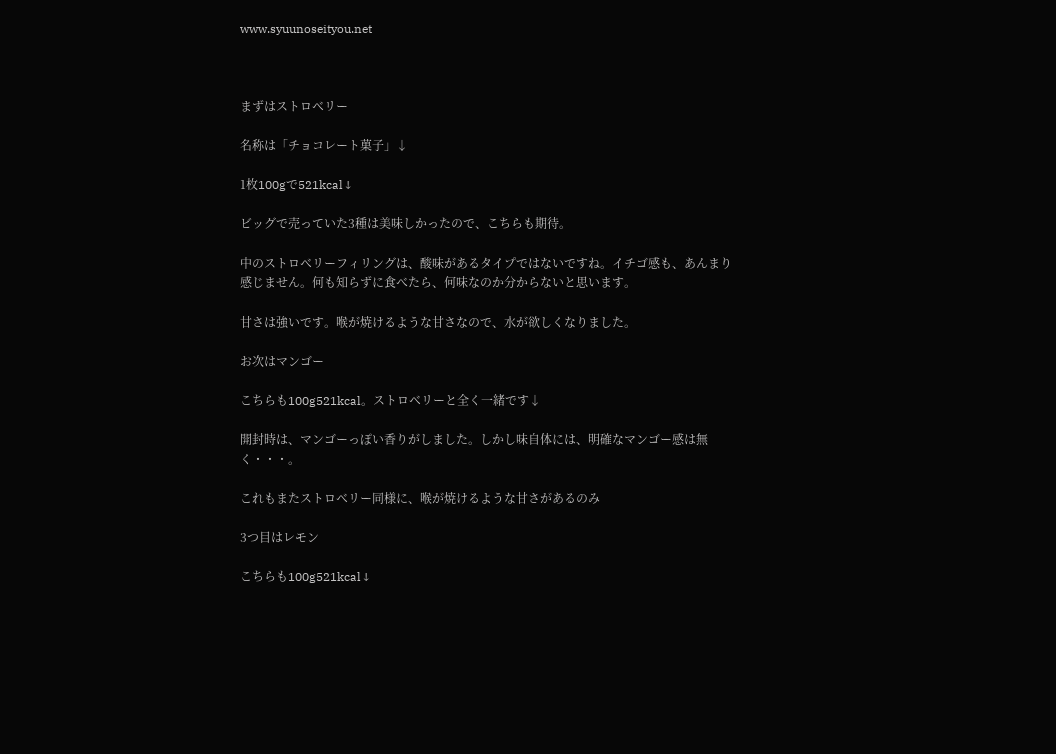www.syuunoseityou.net



まずはストロベリー

名称は「チョコレート菓子」↓

1枚100gで521kcal↓

ビッグで売っていた3種は美味しかったので、こちらも期待。

中のストロベリーフィリングは、酸味があるタイプではないですね。イチゴ感も、あんまり感じません。何も知らずに食べたら、何味なのか分からないと思います。

甘さは強いです。喉が焼けるような甘さなので、水が欲しくなりました。

お次はマンゴー

こちらも100g521kcal。ストロベリーと全く一緒です↓

開封時は、マンゴーっぽい香りがしました。しかし味自体には、明確なマンゴー感は無く・・・。

これもまたストロベリー同様に、喉が焼けるような甘さがあるのみ

3つ目はレモン

こちらも100g521kcal↓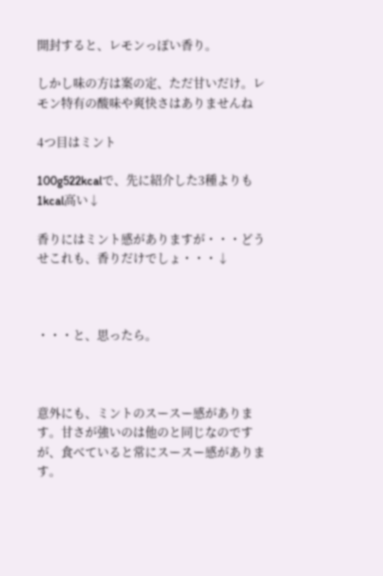開封すると、レモンっぽい香り。

しかし味の方は案の定、ただ甘いだけ。レモン特有の酸味や爽快さはありませんね

4つ目はミント

100g522kcalで、先に紹介した3種よりも1kcal高い↓

香りにはミント感がありますが・・・どうせこれも、香りだけでしょ・・・↓



・・・と、思ったら。



意外にも、ミントのスースー感があります。甘さが強いのは他のと同じなのですが、食べていると常にスースー感があります。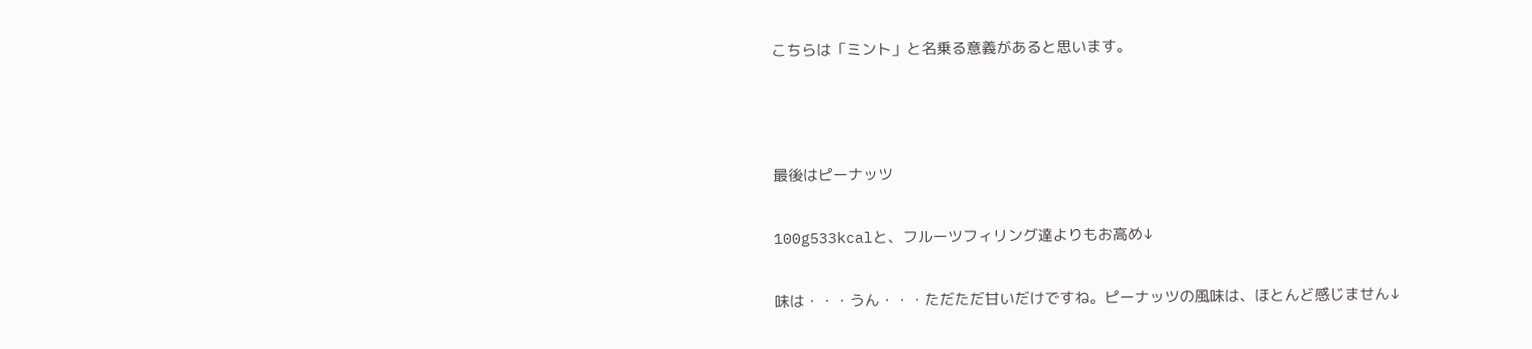こちらは「ミント」と名乗る意義があると思います。



最後はピーナッツ

100g533kcalと、フルーツフィリング達よりもお高め↓

味は・・・うん・・・ただただ甘いだけですね。ピーナッツの風味は、ほとんど感じません↓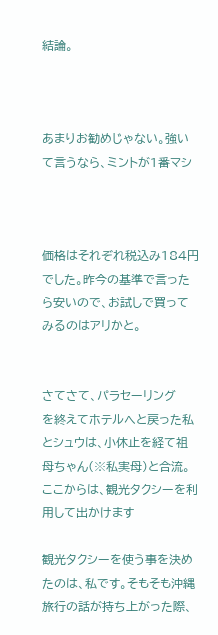結論。



あまりお勧めじゃない。強いて言うなら、ミントが1番マシ



価格はそれぞれ税込み184円でした。昨今の基準で言ったら安いので、お試しで買ってみるのはアリかと。


さてさて、パラセーリング
を終えてホテルへと戻った私とシュウは、小休止を経て祖母ちゃん(※私実母)と合流。ここからは、観光タクシーを利用して出かけます

観光タクシーを使う事を決めたのは、私です。そもそも沖縄旅行の話が持ち上がった際、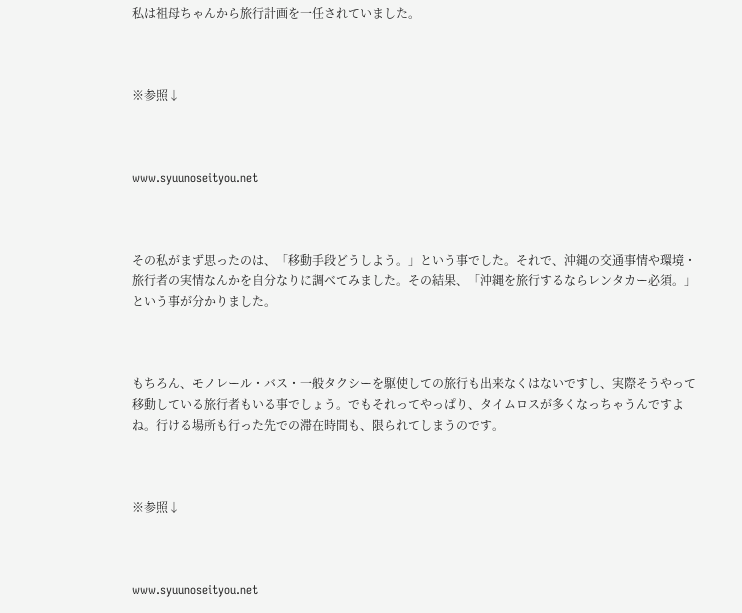私は祖母ちゃんから旅行計画を一任されていました。



※参照↓



www.syuunoseityou.net



その私がまず思ったのは、「移動手段どうしよう。」という事でした。それで、沖縄の交通事情や環境・旅行者の実情なんかを自分なりに調べてみました。その結果、「沖縄を旅行するならレンタカー必須。」という事が分かりました。



もちろん、モノレール・バス・一般タクシーを駆使しての旅行も出来なくはないですし、実際そうやって移動している旅行者もいる事でしょう。でもそれってやっぱり、タイムロスが多くなっちゃうんですよね。行ける場所も行った先での滞在時間も、限られてしまうのです。



※参照↓



www.syuunoseityou.net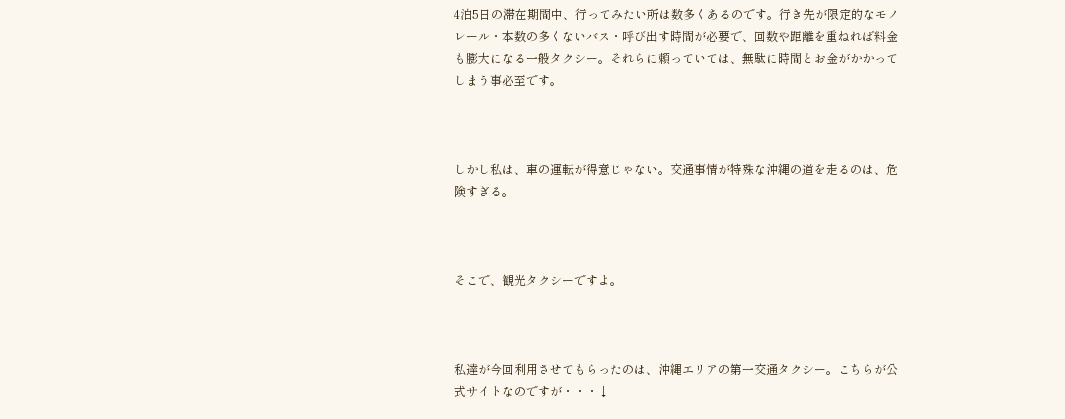4泊5日の滞在期間中、行ってみたい所は数多くあるのです。行き先が限定的なモノレール・本数の多くないバス・呼び出す時間が必要で、回数や距離を重ねれば料金も膨大になる一般タクシー。それらに頼っていては、無駄に時間とお金がかかってしまう事必至です。



しかし私は、車の運転が得意じゃない。交通事情が特殊な沖縄の道を走るのは、危険すぎる。



そこで、観光タクシーですよ。



私達が今回利用させてもらったのは、沖縄エリアの第一交通タクシー。こちらが公式サイトなのですが・・・↓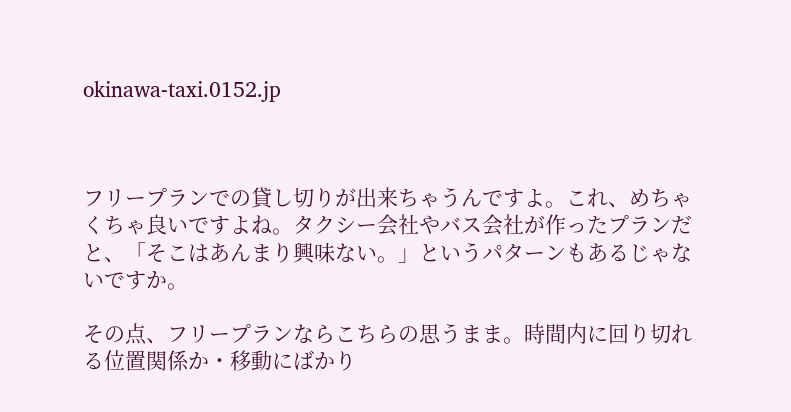okinawa-taxi.0152.jp



フリープランでの貸し切りが出来ちゃうんですよ。これ、めちゃくちゃ良いですよね。タクシー会社やバス会社が作ったプランだと、「そこはあんまり興味ない。」というパターンもあるじゃないですか。

その点、フリープランならこちらの思うまま。時間内に回り切れる位置関係か・移動にばかり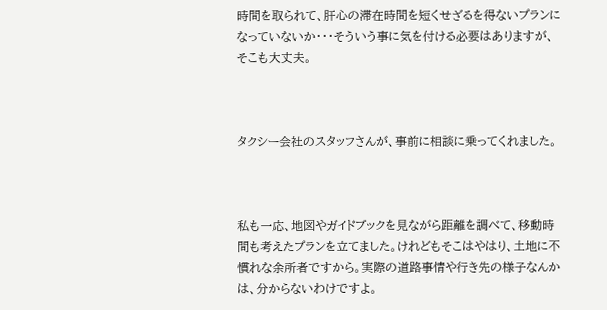時間を取られて、肝心の滞在時間を短くせざるを得ないプランになっていないか・・・そういう事に気を付ける必要はありますが、そこも大丈夫。



タクシー会社のスタッフさんが、事前に相談に乗ってくれました。



私も一応、地図やガイドブックを見ながら距離を調べて、移動時間も考えたプランを立てました。けれどもそこはやはり、土地に不慣れな余所者ですから。実際の道路事情や行き先の様子なんかは、分からないわけですよ。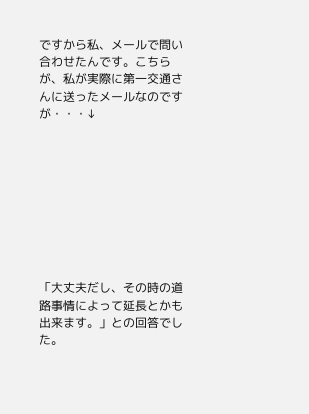ですから私、メールで問い合わせたんです。こちらが、私が実際に第一交通さんに送ったメールなのですが・・・↓









「大丈夫だし、その時の道路事情によって延長とかも出来ます。」との回答でした。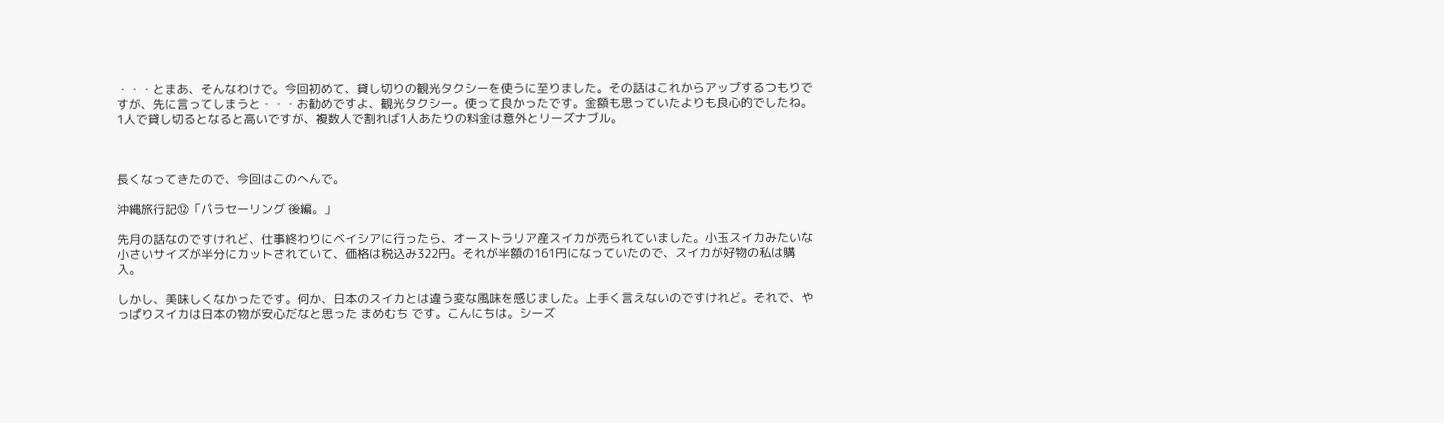・・・とまあ、そんなわけで。今回初めて、貸し切りの観光タクシーを使うに至りました。その話はこれからアップするつもりですが、先に言ってしまうと・・・お勧めですよ、観光タクシー。使って良かったです。金額も思っていたよりも良心的でしたね。1人で貸し切るとなると高いですが、複数人で割れば1人あたりの料金は意外とリーズナブル。



長くなってきたので、今回はこのへんで。

沖縄旅行記⑫「パラセーリング 後編。」

先月の話なのですけれど、仕事終わりにベイシアに行ったら、オーストラリア産スイカが売られていました。小玉スイカみたいな小さいサイズが半分にカットされていて、価格は税込み322円。それが半額の161円になっていたので、スイカが好物の私は購入。

しかし、美味しくなかったです。何か、日本のスイカとは違う変な風味を感じました。上手く言えないのですけれど。それで、やっぱりスイカは日本の物が安心だなと思った まめむち です。こんにちは。シーズ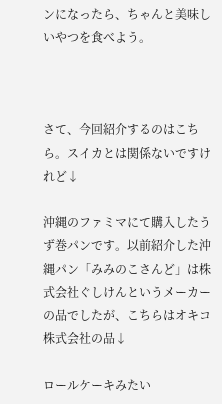ンになったら、ちゃんと美味しいやつを食べよう。



さて、今回紹介するのはこちら。スイカとは関係ないですけれど↓

沖縄のファミマにて購入したうず巻パンです。以前紹介した沖縄パン「みみのこさんど」は株式会社ぐしけんというメーカーの品でしたが、こちらはオキコ株式会社の品↓

ロールケーキみたい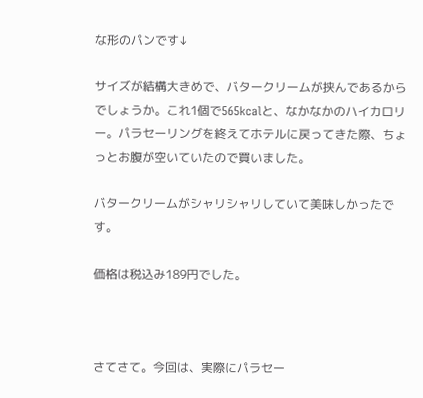な形のパンです↓

サイズが結構大きめで、バタークリームが挟んであるからでしょうか。これ1個で565kcalと、なかなかのハイカロリー。パラセーリングを終えてホテルに戻ってきた際、ちょっとお腹が空いていたので買いました。

バタークリームがシャリシャリしていて美味しかったです。

価格は税込み189円でした。



さてさて。今回は、実際にパラセー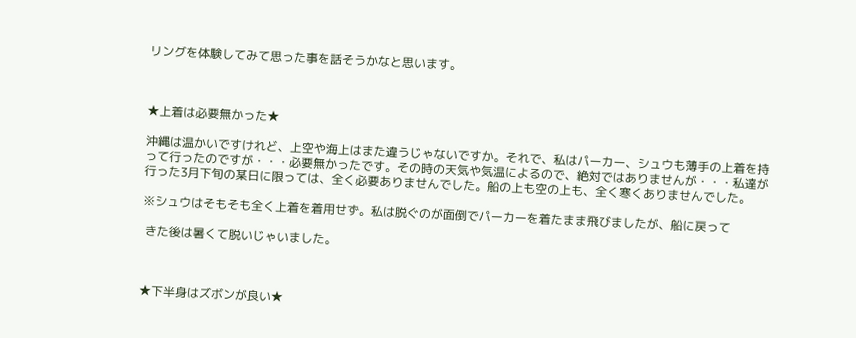リングを体験してみて思った事を話そうかなと思います。



★上着は必要無かった★

沖縄は温かいですけれど、上空や海上はまた違うじゃないですか。それで、私はパーカー、シュウも薄手の上着を持って行ったのですが・・・必要無かったです。その時の天気や気温によるので、絶対ではありませんが・・・私達が行った3月下旬の某日に限っては、全く必要ありませんでした。船の上も空の上も、全く寒くありませんでした。

※シュウはそもそも全く上着を着用せず。私は脱ぐのが面倒でパーカーを着たまま飛びましたが、船に戻って

 きた後は暑くて脱いじゃいました。



★下半身はズボンが良い★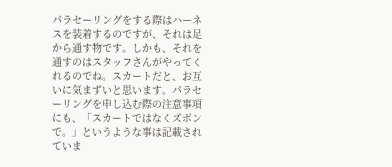パラセーリングをする際はハーネスを装着するのですが、それは足から通す物です。しかも、それを通すのはスタッフさんがやってくれるのでね。スカートだと、お互いに気まずいと思います。パラセーリングを申し込む際の注意事項にも、「スカートではなくズボンで。」というような事は記載されていま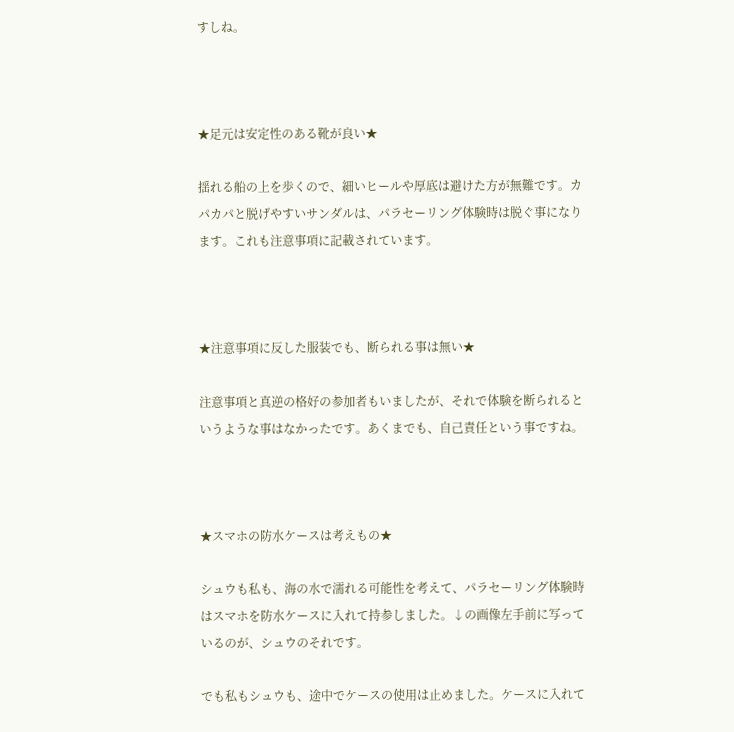すしね。



★足元は安定性のある靴が良い★

揺れる船の上を歩くので、細いヒールや厚底は避けた方が無難です。カパカパと脱げやすいサンダルは、パラセーリング体験時は脱ぐ事になります。これも注意事項に記載されています。



★注意事項に反した服装でも、断られる事は無い★

注意事項と真逆の格好の参加者もいましたが、それで体験を断られるというような事はなかったです。あくまでも、自己責任という事ですね。



★スマホの防水ケースは考えもの★

シュウも私も、海の水で濡れる可能性を考えて、パラセーリング体験時はスマホを防水ケースに入れて持参しました。↓の画像左手前に写っているのが、シュウのそれです。

でも私もシュウも、途中でケースの使用は止めました。ケースに入れて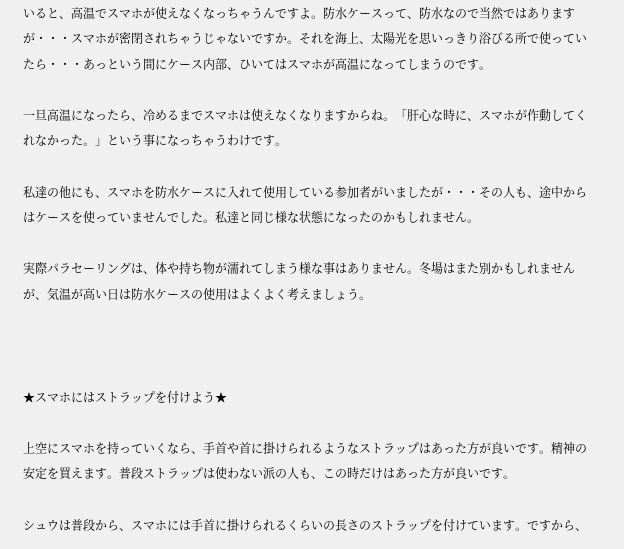いると、高温でスマホが使えなくなっちゃうんですよ。防水ケースって、防水なので当然ではありますが・・・スマホが密閉されちゃうじゃないですか。それを海上、太陽光を思いっきり浴びる所で使っていたら・・・あっという間にケース内部、ひいてはスマホが高温になってしまうのです。

一旦高温になったら、冷めるまでスマホは使えなくなりますからね。「肝心な時に、スマホが作動してくれなかった。」という事になっちゃうわけです。

私達の他にも、スマホを防水ケースに入れて使用している参加者がいましたが・・・その人も、途中からはケースを使っていませんでした。私達と同じ様な状態になったのかもしれません。

実際パラセーリングは、体や持ち物が濡れてしまう様な事はありません。冬場はまた別かもしれませんが、気温が高い日は防水ケースの使用はよくよく考えましょう。



★スマホにはストラップを付けよう★

上空にスマホを持っていくなら、手首や首に掛けられるようなストラップはあった方が良いです。精神の安定を買えます。普段ストラップは使わない派の人も、この時だけはあった方が良いです。

シュウは普段から、スマホには手首に掛けられるくらいの長さのストラップを付けています。ですから、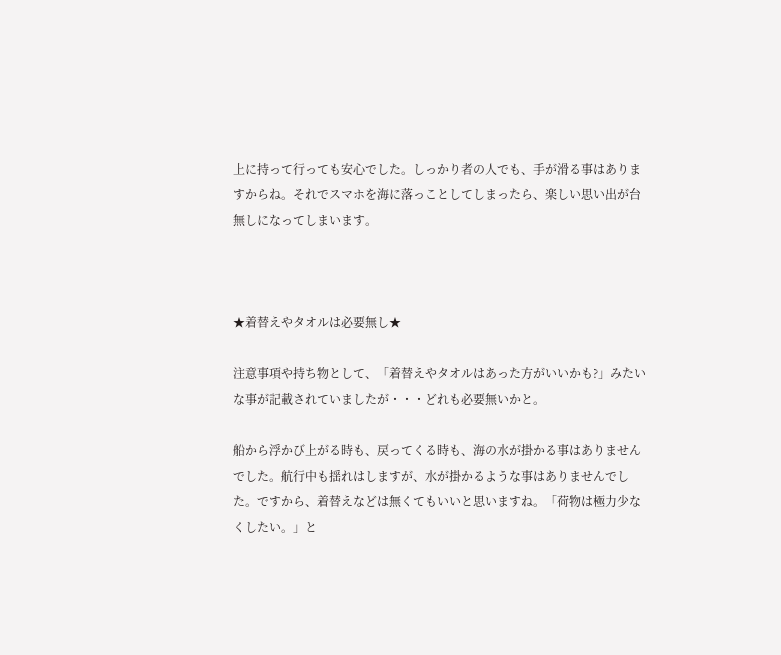上に持って行っても安心でした。しっかり者の人でも、手が滑る事はありますからね。それでスマホを海に落っことしてしまったら、楽しい思い出が台無しになってしまいます。



★着替えやタオルは必要無し★

注意事項や持ち物として、「着替えやタオルはあった方がいいかも?」みたいな事が記載されていましたが・・・どれも必要無いかと。

船から浮かび上がる時も、戻ってくる時も、海の水が掛かる事はありませんでした。航行中も揺れはしますが、水が掛かるような事はありませんでした。ですから、着替えなどは無くてもいいと思いますね。「荷物は極力少なくしたい。」と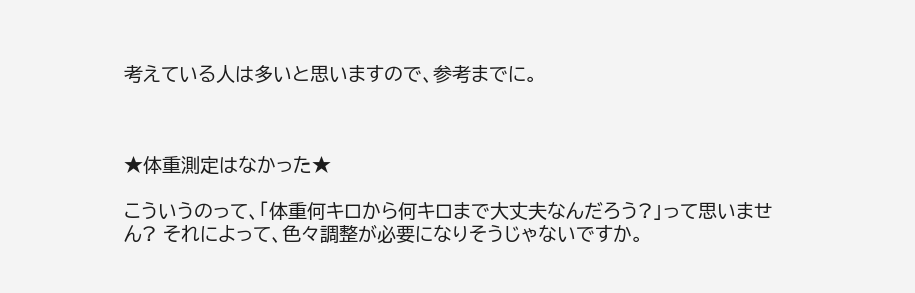考えている人は多いと思いますので、参考までに。



★体重測定はなかった★

こういうのって、「体重何キロから何キロまで大丈夫なんだろう?」って思いません? それによって、色々調整が必要になりそうじゃないですか。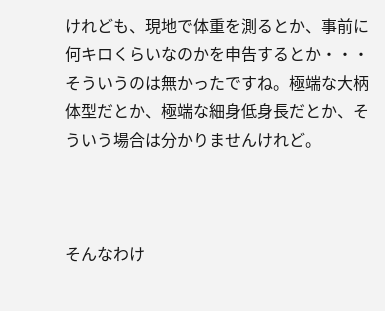けれども、現地で体重を測るとか、事前に何キロくらいなのかを申告するとか・・・そういうのは無かったですね。極端な大柄体型だとか、極端な細身低身長だとか、そういう場合は分かりませんけれど。



そんなわけ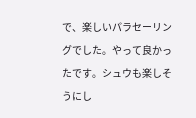で、楽しいパラセーリングでした。やって良かったです。シュウも楽しそうにし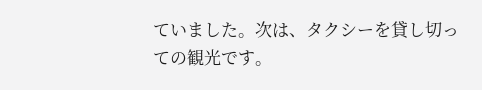ていました。次は、タクシーを貸し切っての観光です。